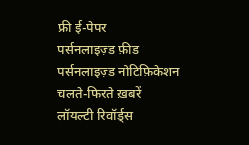फ्री ई-पेपर
पर्सनलाइज़्ड फ़ीड
पर्सनलाइज़्ड नोटिफ़िकेशन
चलते-फिरते ख़बरें
लॉयल्टी रिवॉर्ड्स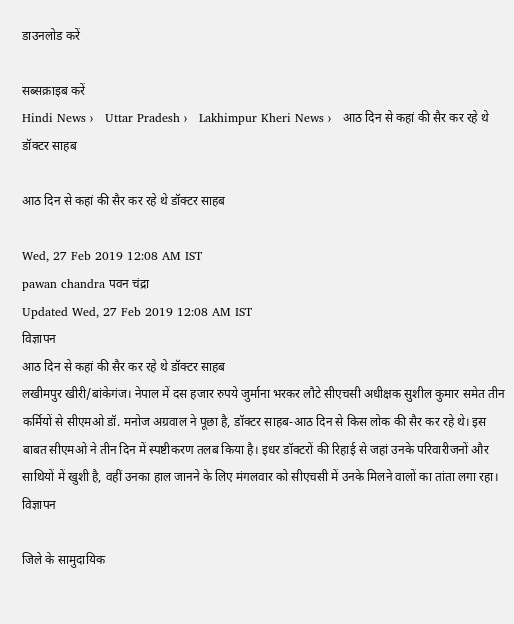डाउनलोड करें

सब्सक्राइब करें
Hindi News ›   Uttar Pradesh ›   Lakhimpur Kheri News ›   आठ दिन से कहां की सैर कर रहे थे डॉक्टर साहब

आठ दिन से कहां की सैर कर रहे थे डॉक्टर साहब

Wed, 27 Feb 2019 12:08 AM IST
pawan chandra पवन चंद्रा
Updated Wed, 27 Feb 2019 12:08 AM IST
विज्ञापन
आठ दिन से कहां की सैर कर रहे थे डॉक्टर साहब
लखीमपुर खीरी/बांकेगंज। नेपाल में दस हजार रुपये जुर्माना भरकर लौटे सीएचसी अधीक्षक सुशील कुमार समेत तीन कर्मियों से सीएमओ डॉ. मनोज अग्रवाल ने पूछा है, डॉक्टर साहब-आठ दिन से किस लोक की सैर कर रहे थे। इस बाबत सीएमओ ने तीन दिन में स्पष्टीकरण तलब किया है। इधर डॉक्टरों की रिहाई से जहां उनके परिवारीजनों और साथियों में खुशी है, वहीं उनका हाल जानने के लिए मंगलवार को सीएचसी में उनके मिलने वालों का तांता लगा रहा।
विज्ञापन

जिले के सामुदायिक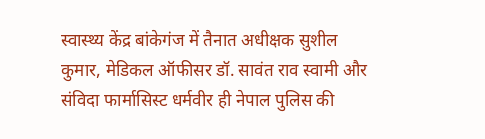स्वास्थ्य केंद्र बांकेगंज में तैनात अधीक्षक सुशील कुमार, मेडिकल ऑफीसर डॉ. सावंत राव स्वामी और संविदा फार्मासिस्ट धर्मवीर ही नेपाल पुलिस की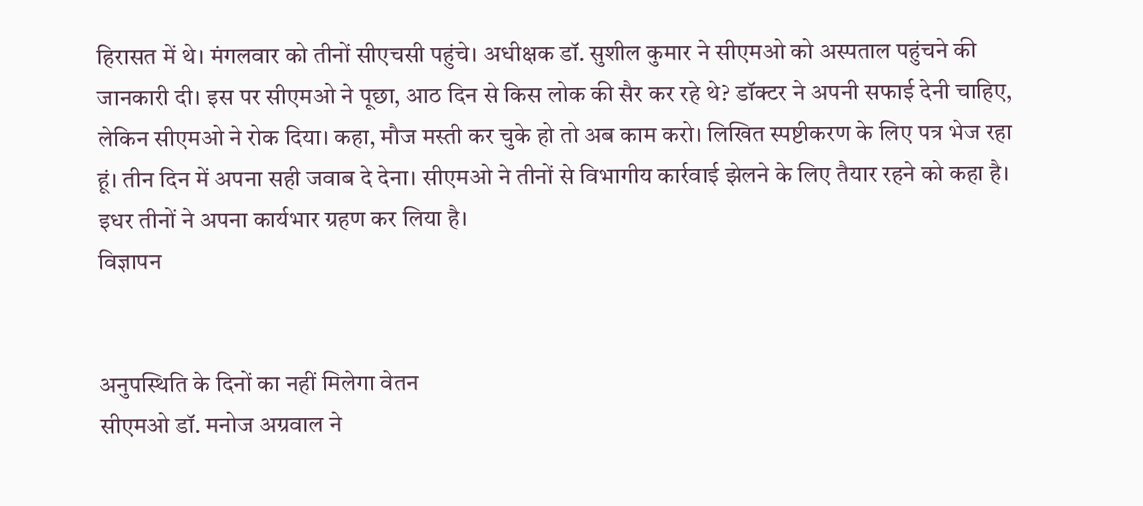हिरासत में थे। मंगलवार को तीनों सीएचसी पहुंचे। अधीक्षक डॉ. सुशील कुमार ने सीएमओ को अस्पताल पहुंचने की जानकारी दी। इस पर सीएमओ ने पूछा, आठ दिन से किस लोक की सैर कर रहे थे? डॉक्टर ने अपनी सफाई देनी चाहिए, लेकिन सीएमओ ने रोक दिया। कहा, मौज मस्ती कर चुके हो तो अब काम करो। लिखित स्पष्टीकरण के लिए पत्र भेज रहा हूं। तीन दिन में अपना सही जवाब दे देना। सीएमओ ने तीनों से विभागीय कार्रवाई झेलने के लिए तैयार रहने को कहा है। इधर तीनों ने अपना कार्यभार ग्रहण कर लिया है।
विज्ञापन


अनुपस्थिति के दिनों का नहीं मिलेगा वेतन
सीएमओ डॉ. मनोज अग्रवाल ने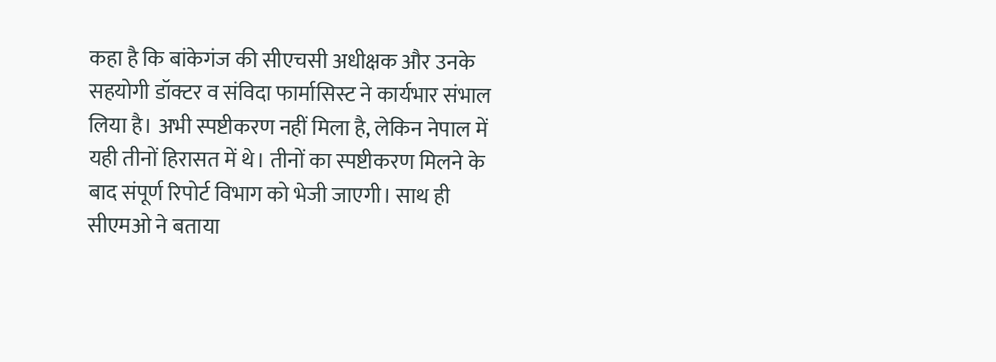कहा है कि बांकेगंज की सीएचसी अधीक्षक और उनके सहयोगी डॉक्टर व संविदा फार्मासिस्ट ने कार्यभार संभाल लिया है। अभी स्पष्टीकरण नहीं मिला है, लेकिन नेपाल में यही तीनों हिरासत में थे। तीनों का स्पष्टीकरण मिलने के बाद संपूर्ण रिपोर्ट विभाग को भेजी जाएगी। साथ ही सीएमओ ने बताया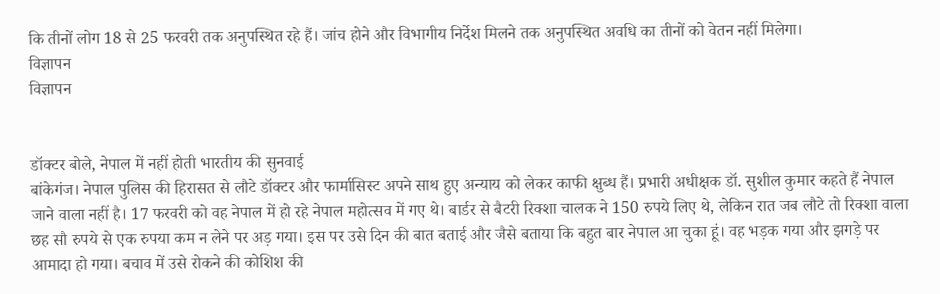कि तीनों लोग 18 से 25 फरवरी तक अनुपस्थित रहे हैं। जांच होने और विभागीय निर्देश मिलने तक अनुपस्थित अवधि का तीनों को वेतन नहीं मिलेगा।
विज्ञापन
विज्ञापन


डॉक्टर बोले, नेपाल में नहीं होती भारतीय की सुनवाई
बांकेगंज। नेपाल पुलिस की हिरासत से लौटे डॉक्टर और फार्मासिस्ट अपने साथ हुए अन्याय को लेकर काफी क्षुब्ध हैं। प्रभारी अधीक्षक डॉ. सुशील कुमार कहते हैं नेपाल जाने वाला नहीं है। 17 फरवरी को वह नेपाल में हो रहे नेपाल महोत्सव में गए थे। बार्डर से बैटरी रिक्शा चालक ने 150 रुपये लिए थे, लेकिन रात जब लौटे तो रिक्शा वाला छह सौ रुपये से एक रुपया कम न लेने पर अड़ गया। इस पर उसे दिन की बात बताई और जैसे बताया कि बहुत बार नेपाल आ चुका हूं। वह भड़क गया और झगड़े पर आमादा हो गया। बचाव में उसे रोकने की कोशिश की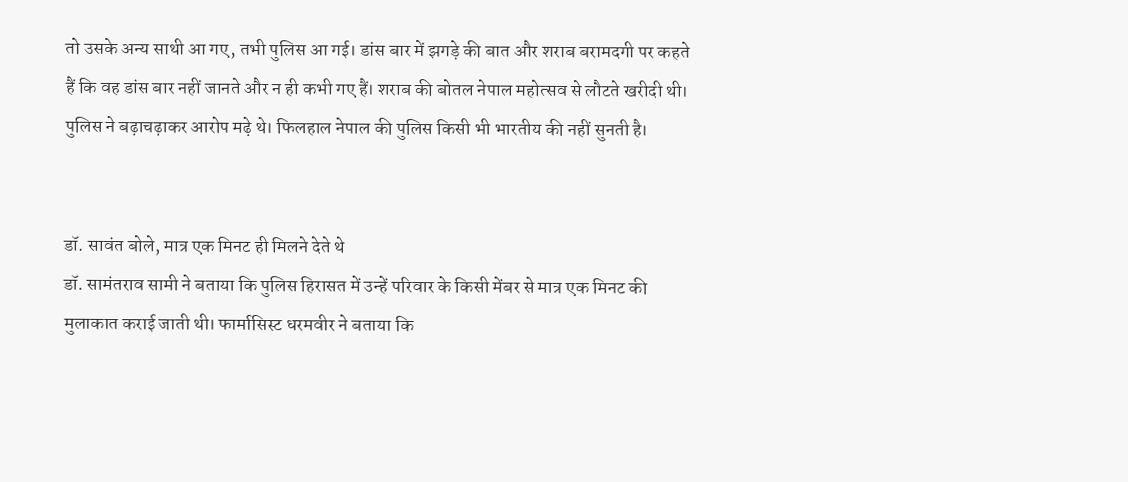तो उसके अन्य साथी आ गए, तभी पुलिस आ गई। डांस बार में झगड़े की बात और शराब बरामदगी पर कहते हैं कि वह डांस बार नहीं जानते और न ही कभी गए हैं। शराब की बोतल नेपाल महोत्सव से लौटते खरीदी थी। पुलिस ने बढ़ाचढ़ाकर आरोप मढ़े थे। फिलहाल नेपाल की पुलिस किसी भी भारतीय की नहीं सुनती है।


डॉ. सावंत बोले, मात्र एक मिनट ही मिलने देते थे
डॉ. सामंतराव सामी ने बताया कि पुलिस हिरासत में उन्हें परिवार के किसी मेंबर से मात्र एक मिनट की मुलाकात कराई जाती थी। फार्मासिस्ट धरमवीर ने बताया कि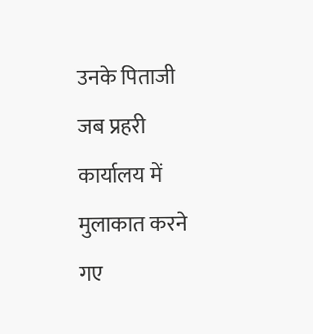उनके पिताजी जब प्रहरी कार्यालय में मुलाकात करने गए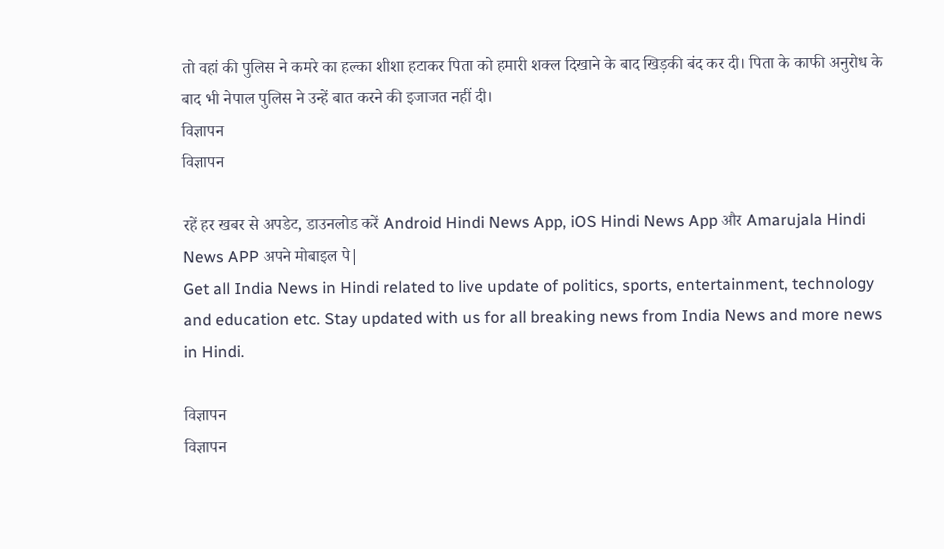तो वहां की पुलिस ने कमरे का हल्का शीशा हटाकर पिता को हमारी शक्ल दिखाने के बाद खिड़की बंद कर दी। पिता के काफी अनुरोध के बाद भी नेपाल पुलिस ने उन्हें बात करने की इजाजत नहीं दी।
विज्ञापन
विज्ञापन

रहें हर खबर से अपडेट, डाउनलोड करें Android Hindi News App, iOS Hindi News App और Amarujala Hindi News APP अपने मोबाइल पे|
Get all India News in Hindi related to live update of politics, sports, entertainment, technology and education etc. Stay updated with us for all breaking news from India News and more news in Hindi.

विज्ञापन
विज्ञापन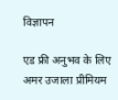विज्ञापन

एड फ्री अनुभव के लिए अमर उजाला प्रीमियम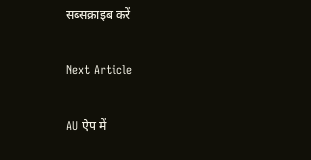सब्सक्राइब करें

Next Article

AU ऐप में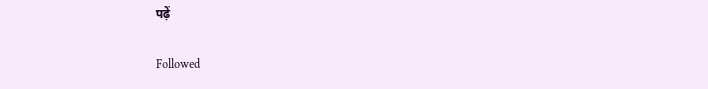पढ़ें

Followed